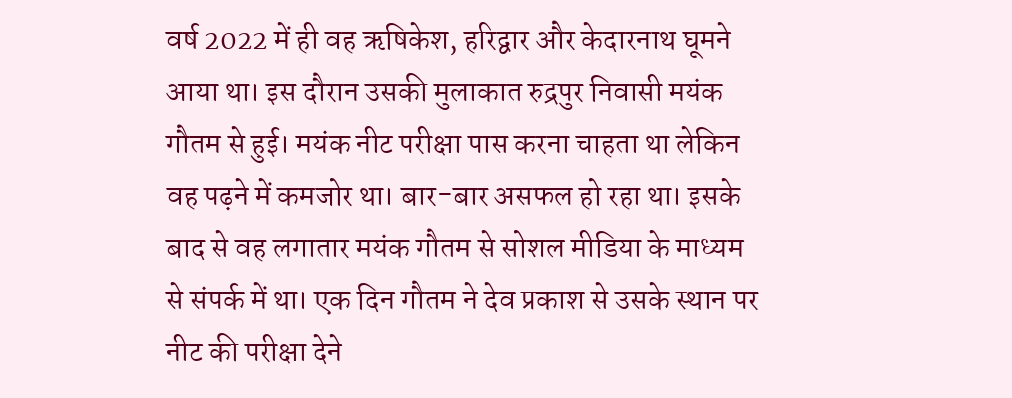वर्ष 2022 में ही वह ऋषिकेश, हरिद्वार और केदारनाथ घूमने आया था। इस दौरान उसकी मुलाकात रुद्रपुर निवासी मयंक गौतम से हुई। मयंक नीट परीक्षा पास करना चाहता था लेकिन वह पढ़ने में कमजोर था। बार-बार असफल हो रहा था। इसके बाद से वह लगातार मयंक गौतम से सोशल मीडिया के माध्यम से संपर्क में था। एक दिन गौतम ने देव प्रकाश से उसके स्थान पर नीट की परीक्षा देने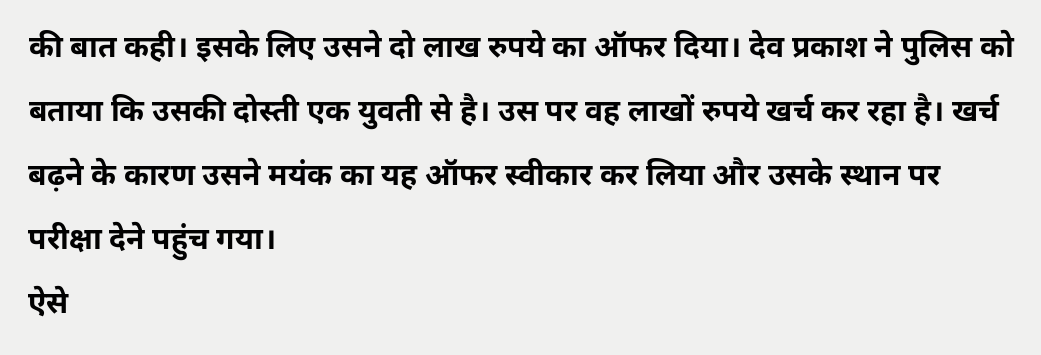की बात कही। इसके लिए उसने दो लाख रुपये का ऑफर दिया। देव प्रकाश ने पुलिस को बताया कि उसकी दोस्ती एक युवती से है। उस पर वह लाखों रुपये खर्च कर रहा है। खर्च बढ़ने के कारण उसने मयंक का यह ऑफर स्वीकार कर लिया और उसके स्थान पर परीक्षा देने पहुंच गया।
ऐसे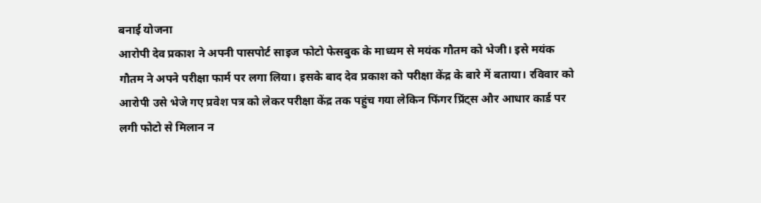बनाई योजना
आरोपी देव प्रकाश ने अपनी पासपोर्ट साइज फोटो फेसबुक के माध्यम से मयंक गौतम को भेजी। इसे मयंक गौतम ने अपने परीक्षा फार्म पर लगा लिया। इसके बाद देव प्रकाश को परीक्षा केंद्र के बारे में बताया। रविवार को आरोपी उसे भेजे गए प्रवेश पत्र को लेकर परीक्षा केंद्र तक पहुंच गया लेकिन फिंगर प्रिंट्स और आधार कार्ड पर लगी फोटो से मिलान न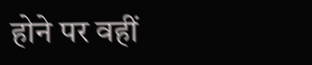होने पर वहीं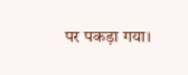पर पकड़ा गया।